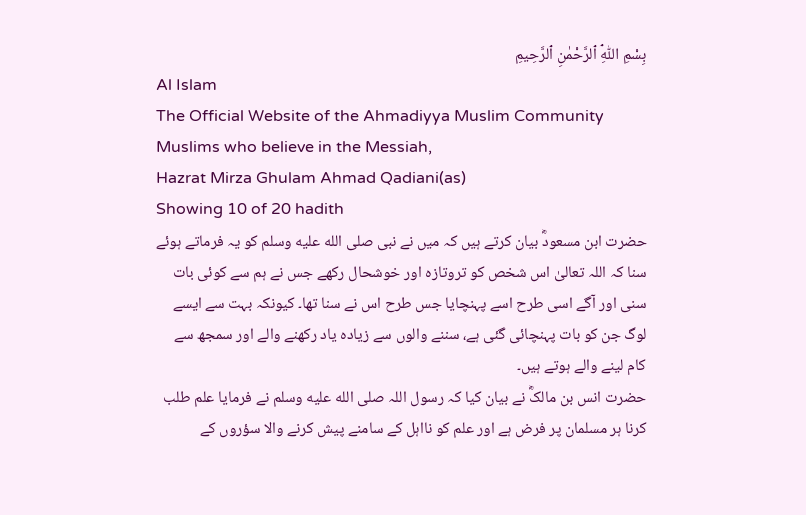بِسْمِ ٱللّٰهِ ٱلرَّحْمٰنِ ٱلرَّحِيمِ
Al Islam
The Official Website of the Ahmadiyya Muslim Community
Muslims who believe in the Messiah,
Hazrat Mirza Ghulam Ahmad Qadiani(as)
Showing 10 of 20 hadith
حضرت ابن مسعودؓ بیان کرتے ہیں کہ میں نے نبی صلى الله عليه وسلم کو یہ فرماتے ہوئے سنا کہ اللہ تعالیٰ اس شخص کو تروتازہ اور خوشحال رکھے جس نے ہم سے کوئی بات سنی اور آگے اسی طرح اسے پہنچایا جس طرح اس نے سنا تھا۔ کیونکہ بہت سے ایسے لوگ جن کو بات پہنچائی گئی ہے، سننے والوں سے زیادہ یاد رکھنے والے اور سمجھ سے کام لینے والے ہوتے ہیں۔
حضرت انس بن مالکؓ نے بیان کیا کہ رسول اللہ صلى الله عليه وسلم نے فرمایا علم طلب کرنا ہر مسلمان پر فرض ہے اور علم کو نااہل کے سامنے پیش کرنے والا سؤروں کے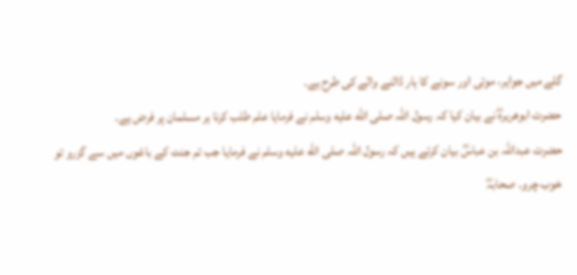گلے میں جواہر، موتی اور سونے کا ہار ڈالنے والے کی طرح ہے۔
حضرت ابوھریرہؓ نے بیان کیا کہ رسول اللہ صلى الله عليه وسلم نے فرمایا علم طلب کرنا ہر مسلمان پر فرض ہے۔
حضرت عبداللہ بن عباسؓ بیان کرتے ہیں کہ رسول اللہ صلى الله عليه وسلم نے فرمایا جب تم جنت کے باغوں میں سے گزرو تو خوب چرو۔ صحابہؓ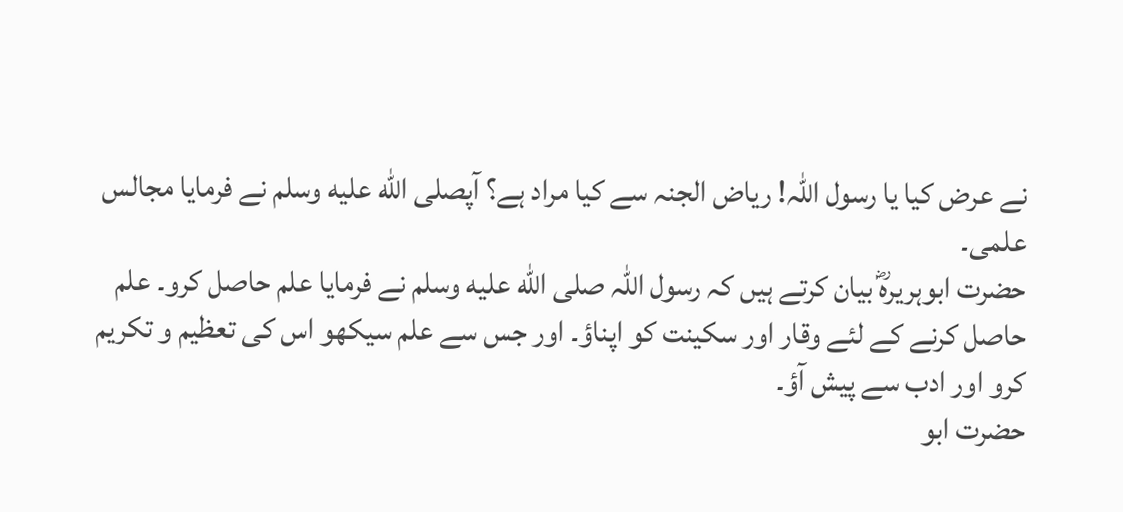نے عرض کیا یا رسول اللہ! ریاض الجنہ سے کیا مراد ہے؟ آپصلى الله عليه وسلم نے فرمایا مجالس علمی۔
حضرت ابوہریرہؓ بیان کرتے ہیں کہ رسول اللہ صلى الله عليه وسلم نے فرمایا علم حاصل کرو۔ علم حاصل کرنے کے لئے وقار اور سکینت کو اپناؤ۔ اور جس سے علم سیکھو اس کی تعظیم و تکریم کرو اور ادب سے پیش آؤ۔
حضرت ابو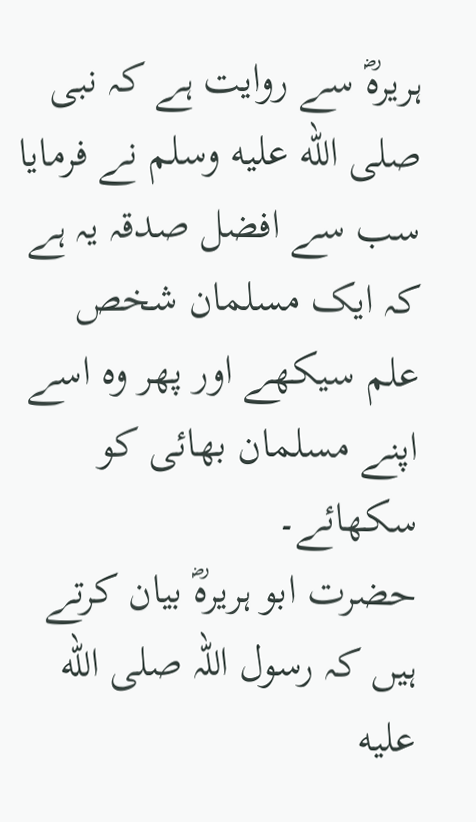ہریرہؓ سے روایت ہے کہ نبی صلى الله عليه وسلم نے فرمایا سب سے افضل صدقہ یہ ہے کہ ایک مسلمان شخص علم سیکھے اور پھر وہ اسے اپنے مسلمان بھائی کو سکھائے۔
حضرت ابو ہریرہؓ بیان کرتے ہیں کہ رسول اللہ صلى الله عليه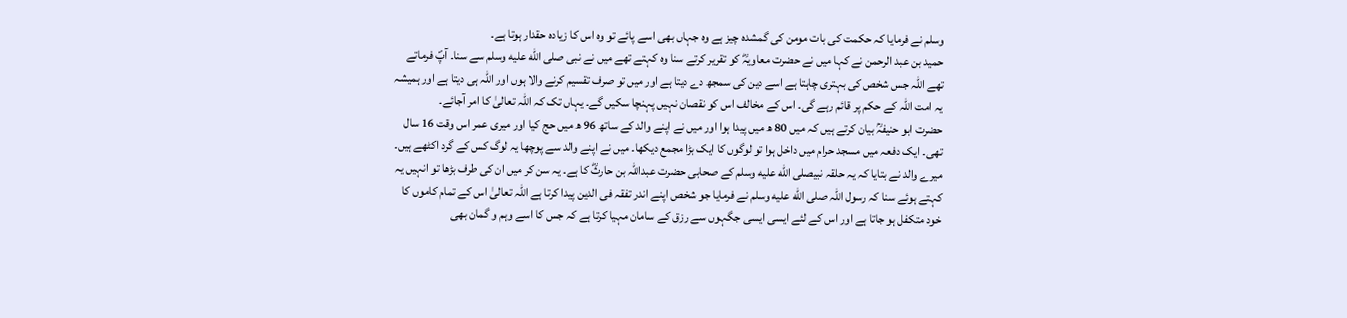وسلم نے فرمایا کہ حکمت کی بات مومن کی گمشدہ چیز ہے وہ جہاں بھی اسے پائے تو وہ اس کا زیادہ حقدار ہوتا ہے۔
حمید بن عبد الرحمن نے کہا میں نے حضرت معاویہؓ کو تقریر کرتے سنا وہ کہتے تھے میں نے نبی صلى الله عليه وسلم سے سنا۔ آپؐ فرماتے تھے اللہ جس شخص کی بہتری چاہتا ہے اسے دین کی سمجھ دے دیتا ہے اور میں تو صرف تقسیم کرنے والا ہوں اور اللہ ہی دیتا ہے اور ہمیشہ یہ امت اللہ کے حکم پر قائم رہے گی۔ اس کے مخالف اس کو نقصان نہیں پہنچا سکیں گے۔ یہاں تک کہ اللہ تعالیٰ کا امر آجائے۔
حضرت ابو حنیفہؒ بیان کرتے ہیں کہ میں 80 ھ میں پیدا ہوا اور میں نے اپنے والد کے ساتھ 96 ھ میں حج کیا اور میری عمر اس وقت 16 سال تھی۔ ایک دفعہ میں مسجد حرام میں داخل ہوا تو لوگوں کا ایک بڑا مجمع دیکھا۔ میں نے اپنے والد سے پوچھا یہ لوگ کس کے گرد اکٹھے ہیں۔ میرے والد نے بتایا کہ یہ حلقہ نبیصلى الله عليه وسلم کے صحابی حضرت عبداللہ بن حارثؓ کا ہے۔ یہ سن کر میں ان کی طرف بڑھا تو انہیں یہ کہتے ہوئے سنا کہ رسول اللہ صلى الله عليه وسلم نے فرمایا جو شخص اپنے اندر تفقہ فی الدین پیدا کرتا ہے اللہ تعالیٰ اس کے تمام کاموں کا خود متکفل ہو جاتا ہے اور اس کے لئے ایسی ایسی جگہوں سے رزق کے سامان مہیا کرتا ہے کہ جس کا اسے وہم و گمان بھی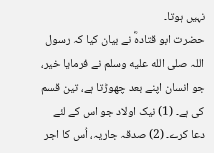نہیں ہوتا۔
حضرت ابو قتادہؓ نے بیان کیا کہ رسول اللہ صلى الله عليه وسلم نے فرمایا خیر، جو انسان اپنے بعد چھوڑتا ہے، تین قسم کی ہے۔ (1) نیک اولاد جو اس کے لئے دعا کرے۔ (2) صدقہ جاریہ، اُس کا اجر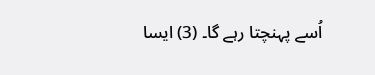اُسے پہنچتا رہے گا۔ (3) ایسا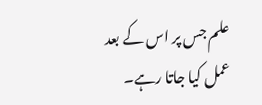علم جس پر اس کے بعد عمل کیا جاتا رہے۔